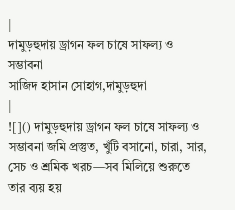|
দামুড়হুদায় ড্রাগন ফল চাষে সাফল্য ও সম্ভাবনা
সাজিদ হাসান সোহাগ,দামুড়হুদা
|
![]() দামুড়হুদায় ড্রাগন ফল চাষে সাফল্য ও সম্ভাবনা জমি প্রস্তুত, খুঁটি বসানো, চারা, সার, সেচ ও শ্রমিক খরচ—সব মিলিয়ে শুরুতে তার ব্যয় হয়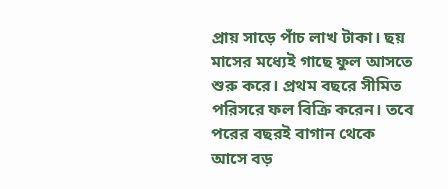প্রায় সাড়ে পাঁচ লাখ টাকা। ছয় মাসের মধ্যেই গাছে ফুল আসতে শুরু করে। প্রথম বছরে সীমিত পরিসরে ফল বিক্রি করেন। তবে পরের বছরই বাগান থেকে আসে বড়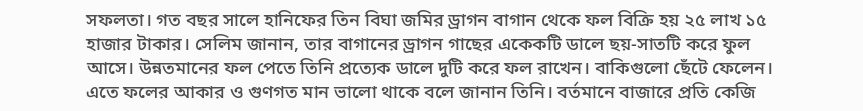সফলতা। গত বছর সালে হানিফের তিন বিঘা জমির ড্রাগন বাগান থেকে ফল বিক্রি হয় ২৫ লাখ ১৫ হাজার টাকার। সেলিম জানান, তার বাগানের ড্রাগন গাছের একেকটি ডালে ছয়-সাতটি করে ফুল আসে। উন্নতমানের ফল পেতে তিনি প্রত্যেক ডালে দুটি করে ফল রাখেন। বাকিগুলো ছেঁটে ফেলেন। এতে ফলের আকার ও গুণগত মান ভালো থাকে বলে জানান তিনি। বর্তমানে বাজারে প্রতি কেজি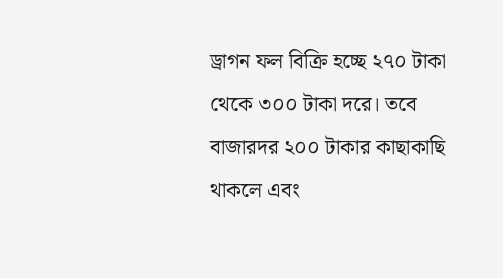ড্রাগন ফল বিক্রি হচ্ছে ২৭০ টাকা থেকে ৩০০ টাকা দরে। তবে বাজারদর ২০০ টাকার কাছাকাছি থাকলে এবং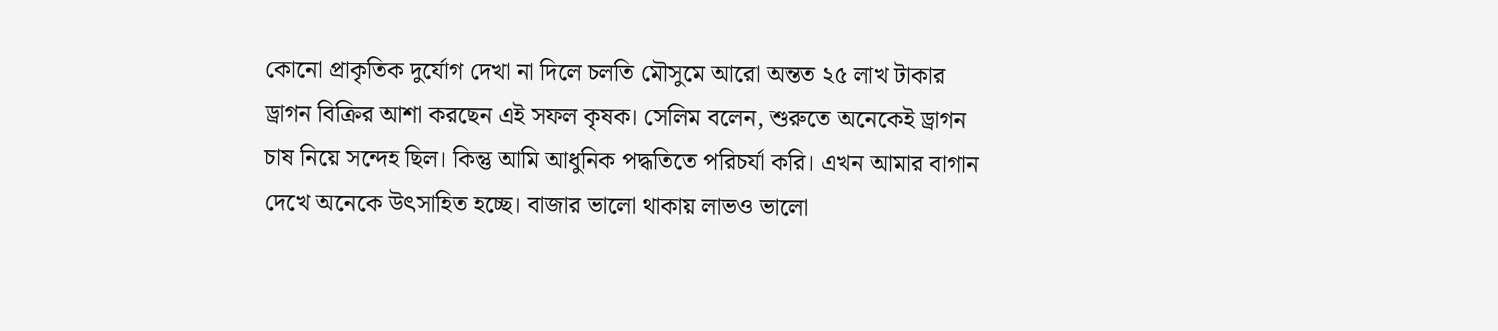কোনো প্রাকৃতিক দুর্যোগ দেখা না দিলে চলতি মৌসুমে আরো অন্তত ২৫ লাখ টাকার ড্রাগন বিক্রির আশা করছেন এই সফল কৃষক। সেলিম বলেন, শুরুতে অনেকেই ড্রাগন চাষ নিয়ে সন্দেহ ছিল। কিন্তু আমি আধুনিক পদ্ধতিতে পরিচর্যা করি। এখন আমার বাগান দেখে অনেকে উৎসাহিত হচ্ছে। বাজার ভালো থাকায় লাভও ভালো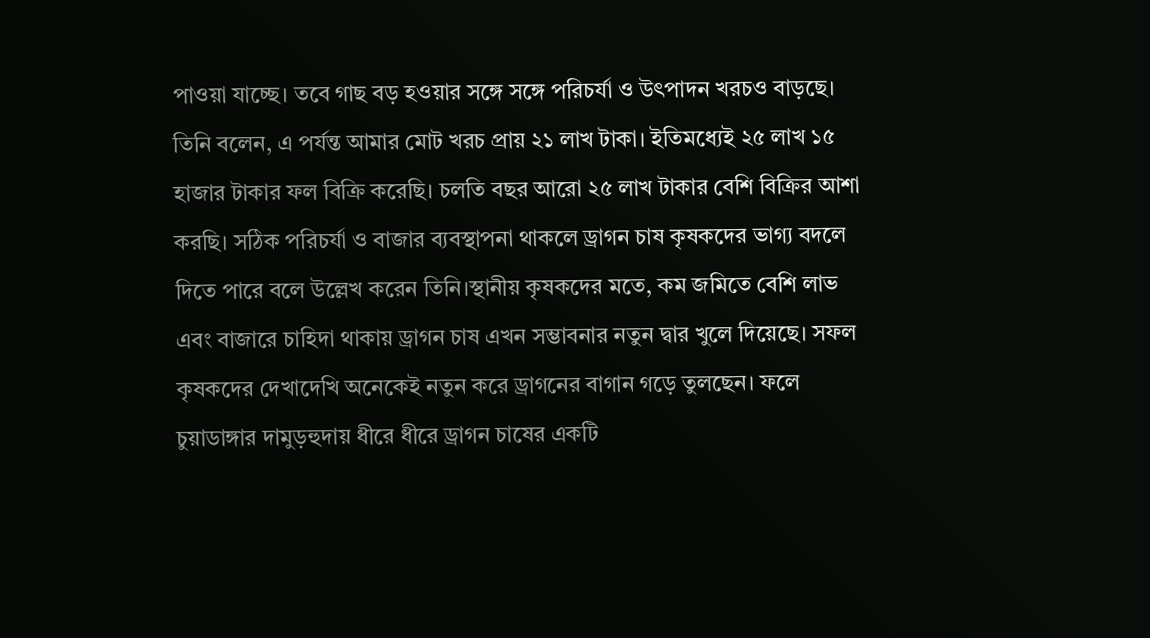পাওয়া যাচ্ছে। তবে গাছ বড় হওয়ার সঙ্গে সঙ্গে পরিচর্যা ও উৎপাদন খরচও বাড়ছে। তিনি বলেন, এ পর্যন্ত আমার মোট খরচ প্রায় ২১ লাখ টাকা। ইতিমধ্যেই ২৫ লাখ ১৫ হাজার টাকার ফল বিক্রি করেছি। চলতি বছর আরো ২৫ লাখ টাকার বেশি বিক্রির আশা করছি। সঠিক পরিচর্যা ও বাজার ব্যবস্থাপনা থাকলে ড্রাগন চাষ কৃষকদের ভাগ্য বদলে দিতে পারে বলে উল্লেখ করেন তিনি।স্থানীয় কৃষকদের মতে, কম জমিতে বেশি লাভ এবং বাজারে চাহিদা থাকায় ড্রাগন চাষ এখন সম্ভাবনার নতুন দ্বার খুলে দিয়েছে। সফল কৃষকদের দেখাদেখি অনেকেই নতুন করে ড্রাগনের বাগান গড়ে তুলছেন। ফলে চুয়াডাঙ্গার দামুড়হুদায় ধীরে ধীরে ড্রাগন চাষের একটি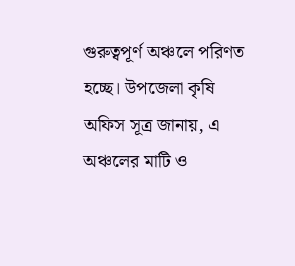গুরুত্বপূর্ণ অঞ্চলে পরিণত হচ্ছে। উপজেলা কৃষি অফিস সূত্র জানায়, এ অঞ্চলের মাটি ও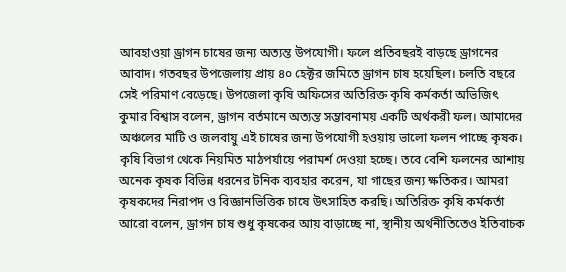আবহাওয়া ড্রাগন চাষের জন্য অত্যন্ত উপযোগী। ফলে প্রতিবছরই বাড়ছে ড্রাগনের আবাদ। গতবছর উপজেলায় প্রায় ৪০ হেক্টর জমিতে ড্রাগন চাষ হয়েছিল। চলতি বছরে সেই পরিমাণ বেড়েছে। উপজেলা কৃষি অফিসের অতিরিক্ত কৃষি কর্মকর্তা অভিজিৎ কুমার বিশ্বাস বলেন, ড্রাগন বর্তমানে অত্যন্ত সম্ভাবনাময় একটি অর্থকরী ফল। আমাদের অঞ্চলের মাটি ও জলবায়ু এই চাষের জন্য উপযোগী হওয়ায় ভালো ফলন পাচ্ছে কৃষক। কৃষি বিভাগ থেকে নিয়মিত মাঠপর্যায়ে পরামর্শ দেওয়া হচ্ছে। তবে বেশি ফলনের আশায় অনেক কৃষক বিভিন্ন ধরনের টনিক ব্যবহার করেন, যা গাছের জন্য ক্ষতিকর। আমরা কৃষকদের নিরাপদ ও বিজ্ঞানভিত্তিক চাষে উৎসাহিত করছি। অতিরিক্ত কৃষি কর্মকর্তা আরো বলেন, ড্রাগন চাষ শুধু কৃষকের আয় বাড়াচ্ছে না, স্থানীয় অর্থনীতিতেও ইতিবাচক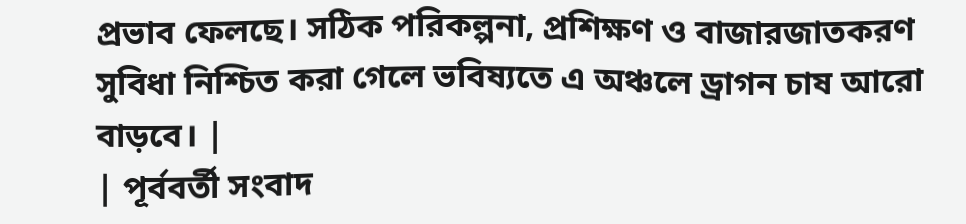প্রভাব ফেলছে। সঠিক পরিকল্পনা, প্রশিক্ষণ ও বাজারজাতকরণ সুবিধা নিশ্চিত করা গেলে ভবিষ্যতে এ অঞ্চলে ড্রাগন চাষ আরো বাড়বে। |
| পূর্ববর্তী সংবাদ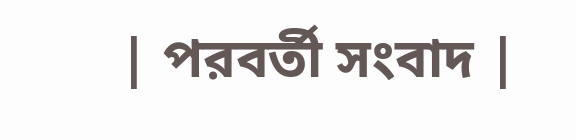| পরবর্তী সংবাদ |